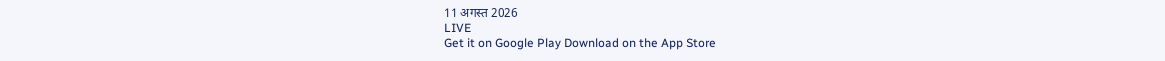11 अगस्त 2026
LIVE
Get it on Google Play Download on the App Store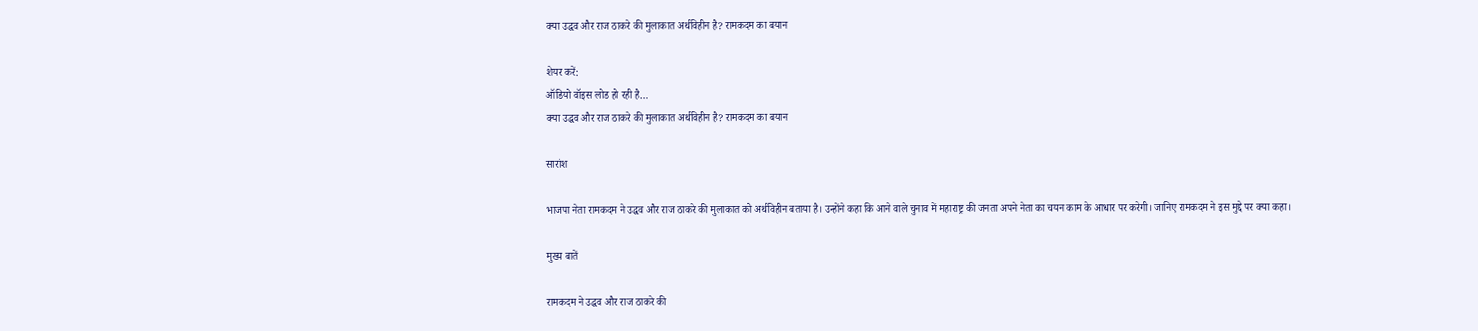क्या उद्धव और राज ठाकरे की मुलाकात अर्थविहीन है? रामकदम का बयान

शेयर करें:
ऑडियो वॉइस लोड हो रही है…
क्या उद्धव और राज ठाकरे की मुलाकात अर्थविहीन है? रामकदम का बयान

सारांश

भाजपा नेता रामकदम ने उद्धव और राज ठाकरे की मुलाकात को अर्थविहीन बताया है। उन्होंने कहा कि आने वाले चुनाव में महाराष्ट्र की जनता अपने नेता का चयन काम के आधार पर करेगी। जानिए रामकदम ने इस मुद्दे पर क्या कहा।

मुख्य बातें

रामकदम ने उद्धव और राज ठाकरे की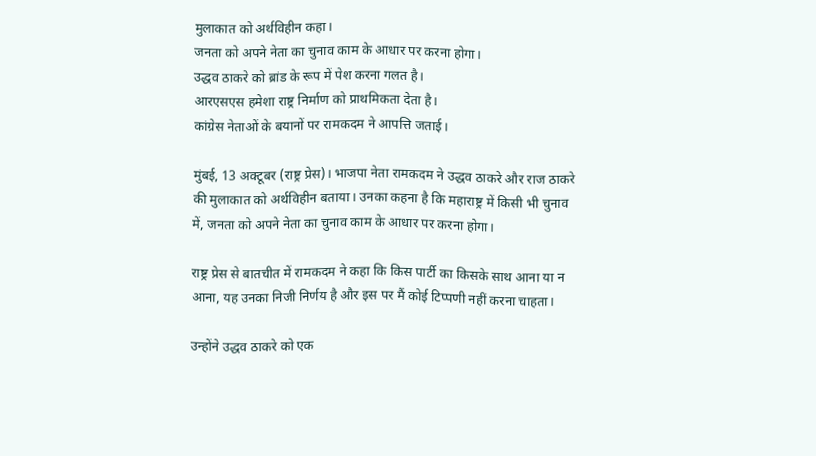मुलाकात को अर्थविहीन कहा।
जनता को अपने नेता का चुनाव काम के आधार पर करना होगा।
उद्धव ठाकरे को ब्रांड के रूप में पेश करना गलत है।
आरएसएस हमेशा राष्ट्र निर्माण को प्राथमिकता देता है।
कांग्रेस नेताओं के बयानों पर रामकदम ने आपत्ति जताई।

मुंबई, 13 अक्टूबर (राष्ट्र प्रेस)। भाजपा नेता रामकदम ने उद्धव ठाकरे और राज ठाकरे की मुलाकात को अर्थविहीन बताया। उनका कहना है कि महाराष्ट्र में किसी भी चुनाव में, जनता को अपने नेता का चुनाव काम के आधार पर करना होगा।

राष्ट्र प्रेस से बातचीत में रामकदम ने कहा कि किस पार्टी का किसके साथ आना या न आना, यह उनका निजी निर्णय है और इस पर मैं कोई टिप्पणी नहीं करना चाहता।

उन्होंने उद्धव ठाकरे को एक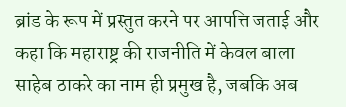ब्रांड के रूप में प्रस्तुत करने पर आपत्ति जताई और कहा कि महाराष्ट्र की राजनीति में केवल बाला साहेब ठाकरे का नाम ही प्रमुख है, जबकि अब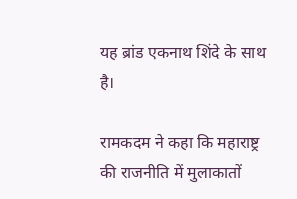यह ब्रांड एकनाथ शिंदे के साथ है।

रामकदम ने कहा कि महाराष्ट्र की राजनीति में मुलाकातों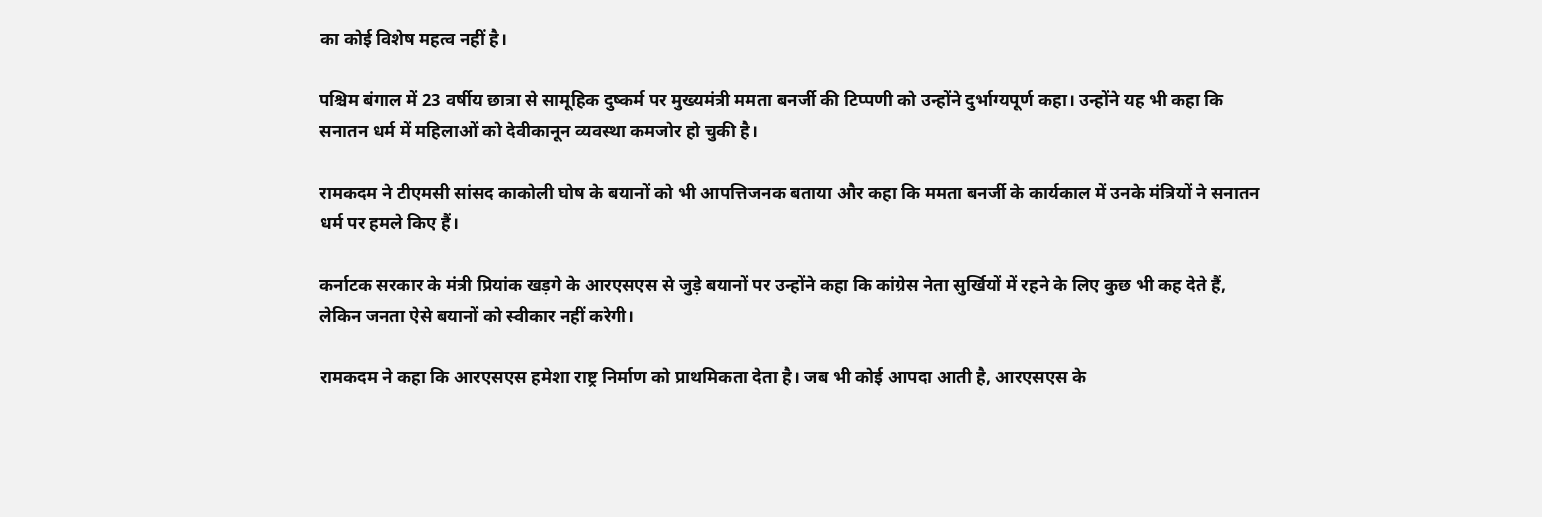का कोई विशेष महत्व नहीं है।

पश्चिम बंगाल में 23 वर्षीय छात्रा से सामूहिक दुष्कर्म पर मुख्यमंत्री ममता बनर्जी की टिप्पणी को उन्होंने दुर्भाग्यपूर्ण कहा। उन्होंने यह भी कहा कि सनातन धर्म में महिलाओं को देवीकानून व्यवस्था कमजोर हो चुकी है।

रामकदम ने टीएमसी सांसद काकोली घोष के बयानों को भी आपत्तिजनक बताया और कहा कि ममता बनर्जी के कार्यकाल में उनके मंत्रियों ने सनातन धर्म पर हमले किए हैं।

कर्नाटक सरकार के मंत्री प्रियांक खड़गे के आरएसएस से जुड़े बयानों पर उन्होंने कहा कि कांग्रेस नेता सुर्खियों में रहने के लिए कुछ भी कह देते हैं, लेकिन जनता ऐसे बयानों को स्वीकार नहीं करेगी।

रामकदम ने कहा कि आरएसएस हमेशा राष्ट्र निर्माण को प्राथमिकता देता है। जब भी कोई आपदा आती है, आरएसएस के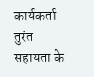कार्यकर्ता तुरंत सहायता के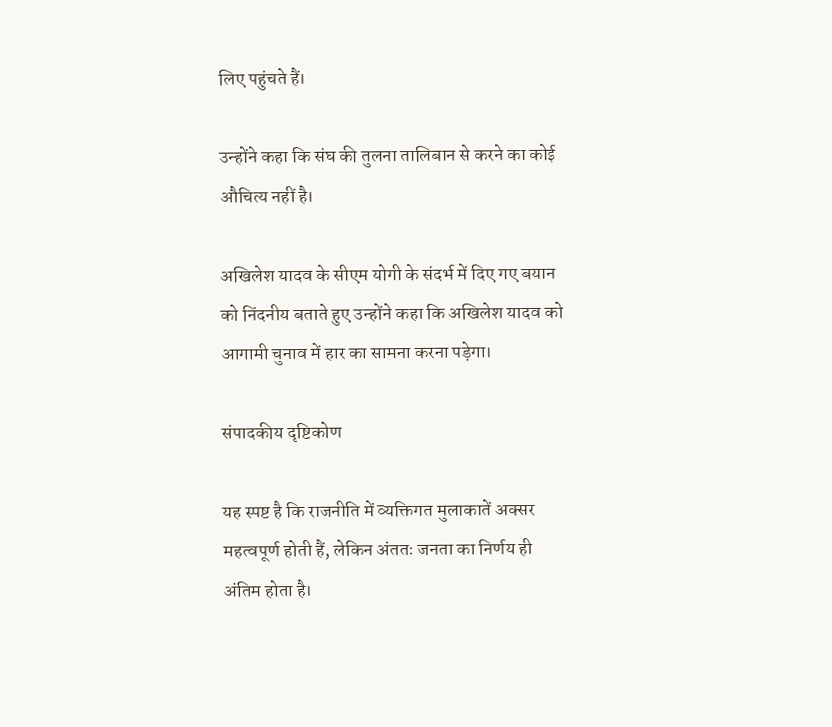लिए पहुंचते हैं।

उन्होंने कहा कि संघ की तुलना तालिबान से करने का कोई औचित्य नहीं है।

अखिलेश यादव के सीएम योगी के संदर्भ में दिए गए बयान को निंदनीय बताते हुए उन्होंने कहा कि अखिलेश यादव को आगामी चुनाव में हार का सामना करना पड़ेगा।

संपादकीय दृष्टिकोण

यह स्पष्ट है कि राजनीति में व्यक्तिगत मुलाकातें अक्सर महत्वपूर्ण होती हैं, लेकिन अंततः जनता का निर्णय ही अंतिम होता है।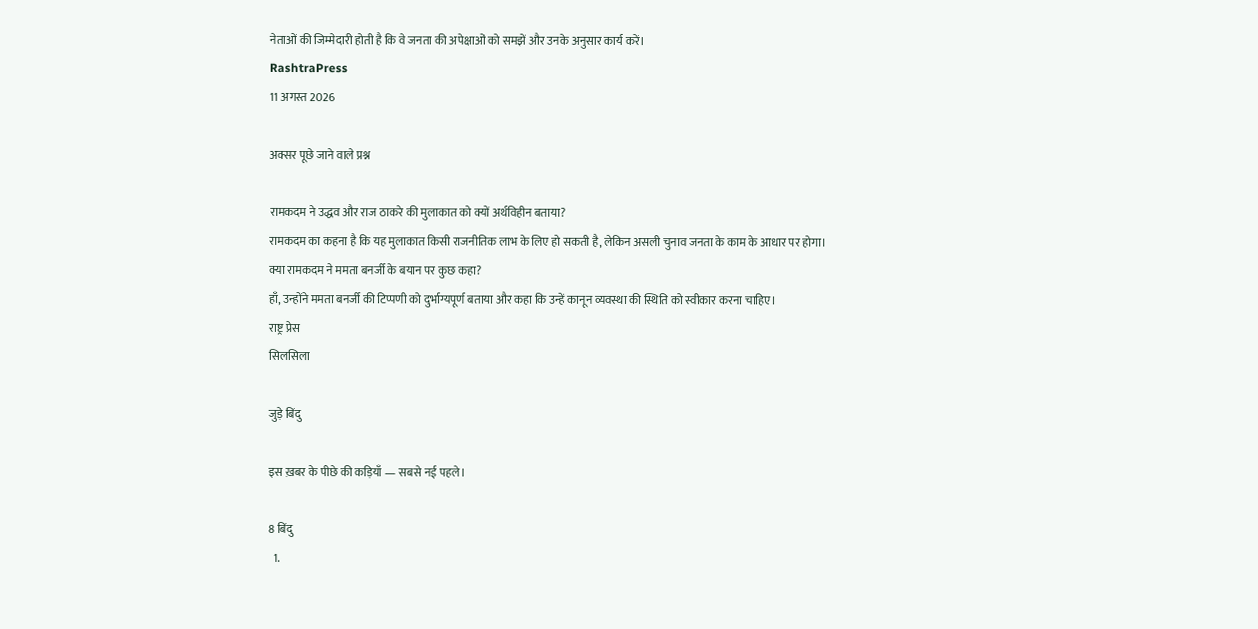नेताओं की जिम्मेदारी होती है कि वे जनता की अपेक्षाओं को समझें और उनके अनुसार कार्य करें।
RashtraPress
11 अगस्त 2026

अक्सर पूछे जाने वाले प्रश्न

रामकदम ने उद्धव और राज ठाकरे की मुलाकात को क्यों अर्थविहीन बताया?
रामकदम का कहना है कि यह मुलाकात किसी राजनीतिक लाभ के लिए हो सकती है, लेकिन असली चुनाव जनता के काम के आधार पर होगा।
क्या रामकदम ने ममता बनर्जी के बयान पर कुछ कहा?
हाँ, उन्होंने ममता बनर्जी की टिप्पणी को दुर्भाग्यपूर्ण बताया और कहा कि उन्हें कानून व्यवस्था की स्थिति को स्वीकार करना चाहिए।
राष्ट्र प्रेस
सिलसिला

जुड़े बिंदु

इस ख़बर के पीछे की कड़ियाँ — सबसे नई पहले।

8 बिंदु
  1.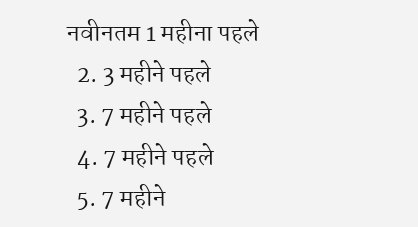नवीनतम 1 महीना पहले
  2. 3 महीने पहले
  3. 7 महीने पहले
  4. 7 महीने पहले
  5. 7 महीने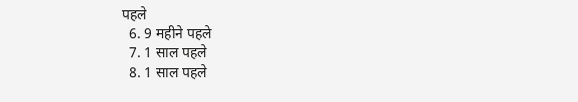पहले
  6. 9 महीने पहले
  7. 1 साल पहले
  8. 1 साल पहले